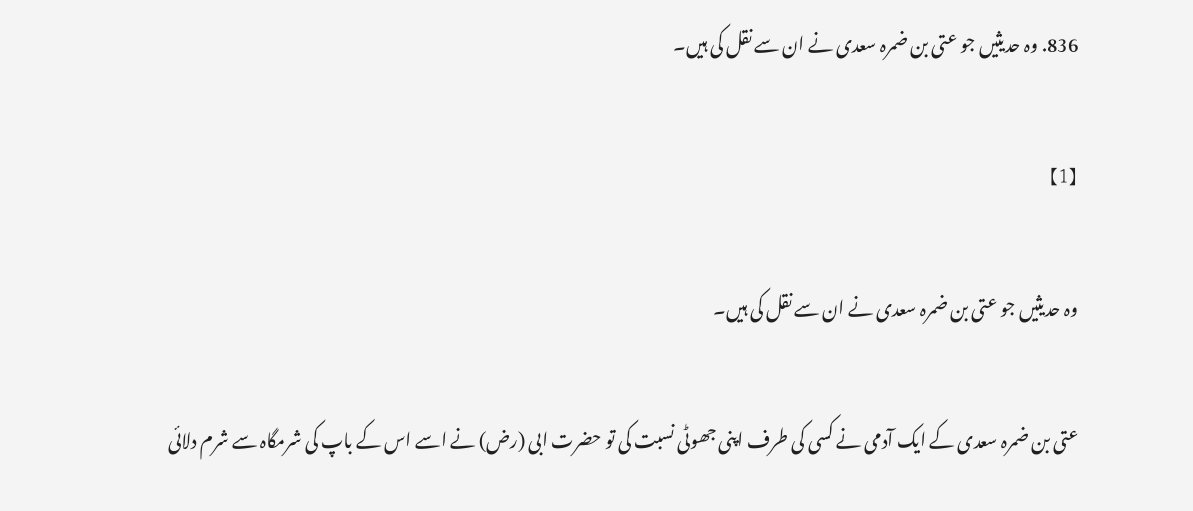836. وہ حدیثیں جو عتی بن ضمرہ سعدی نے ان سے نقل کی ہیں۔

【1】

وہ حدیثیں جو عتی بن ضمرہ سعدی نے ان سے نقل کی ہیں۔

عتی بن ضمرہ سعدی کے ایک آدمی نے کسی کی طرف اپنی جھوٹی نسبت کی تو حضرت ابی (رض) نے اسے اس کے باپ کی شرمگاہ سے شرم دلائی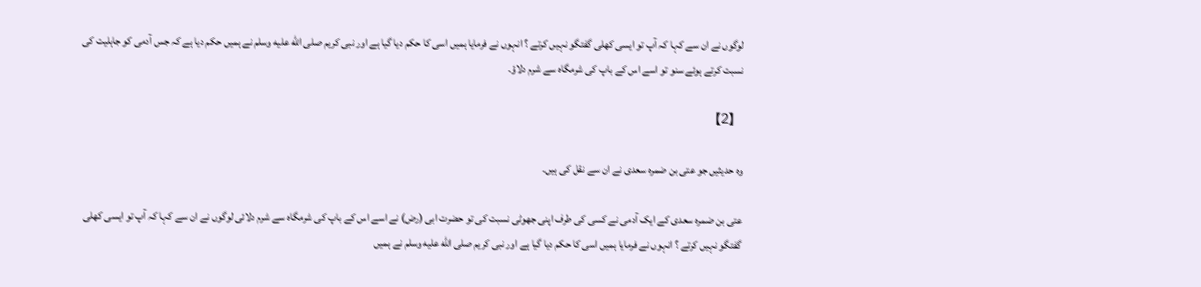لوگوں نے ان سے کہا کہ آپ تو ایسی کھلی گفتگو نہیں کرتے ؟ انہوں نے فرمایا ہمیں اسی کا حکم دیا گیا ہے اور نبی کریم صلى الله عليه وسلم نے ہمیں حکم دیا ہے کہ جس آدمی کو جاہلیت کی نسبت کرتے ہوئے سنو تو اسے اس کے باپ کی شرمگاہ سے شرم دلاؤ۔

【2】

وہ حدیثیں جو عتی بن ضمرہ سعدی نے ان سے نقل کی ہیں۔

عتی بن ضمرہ سعدی کے ایک آدمی نے کسی کی طرف اپنی جھوٹی نسبت کی تو حضرت ابی (رض) نے اسے اس کے باپ کی شرمگاہ سے شرم دلائی لوگوں نے ان سے کہا کہ آپ تو ایسی کھلی گفتگو نہیں کرتے ؟ انہوں نے فرمایا ہمیں اسی کا حکم دیا گیا ہے اور نبی کریم صلى الله عليه وسلم نے ہمیں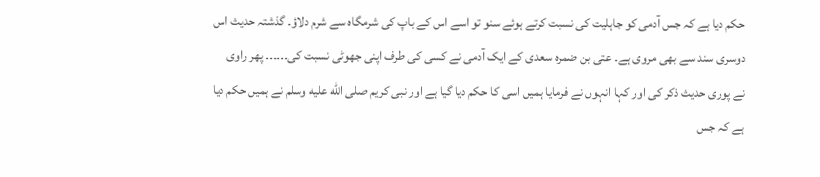حکم دیا ہے کہ جس آدمی کو جاہلیت کی نسبت کرتے ہوئے سنو تو اسے اس کے باپ کی شرمگاہ سے شرم دلاؤ۔ گذشتہ حدیث اس دوسری سند سے بھی مروی ہے۔ عتی بن ضمرہ سعدی کے ایک آدمی نے کسی کی طرف اپنی جھوٹی نسبت کی۔۔۔۔۔۔ پھر راوی نے پوری حدیث ذکر کی اور کہا انہوں نے فرمایا ہمیں اسی کا حکم دیا گیا ہے اور نبی کریم صلى الله عليه وسلم نے ہمیں حکم دیا ہے کہ جس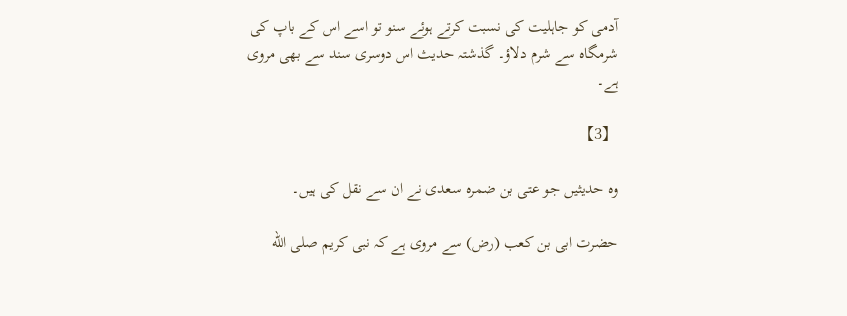آدمی کو جاہلیت کی نسبت کرتے ہوئے سنو تو اسے اس کے باپ کی شرمگاہ سے شرم دلاؤ۔ گذشتہ حدیث اس دوسری سند سے بھی مروی ہے۔

【3】

وہ حدیثیں جو عتی بن ضمرہ سعدی نے ان سے نقل کی ہیں۔

حضرت ابی بن کعب (رض) سے مروی ہے کہ نبی کریم صلى الله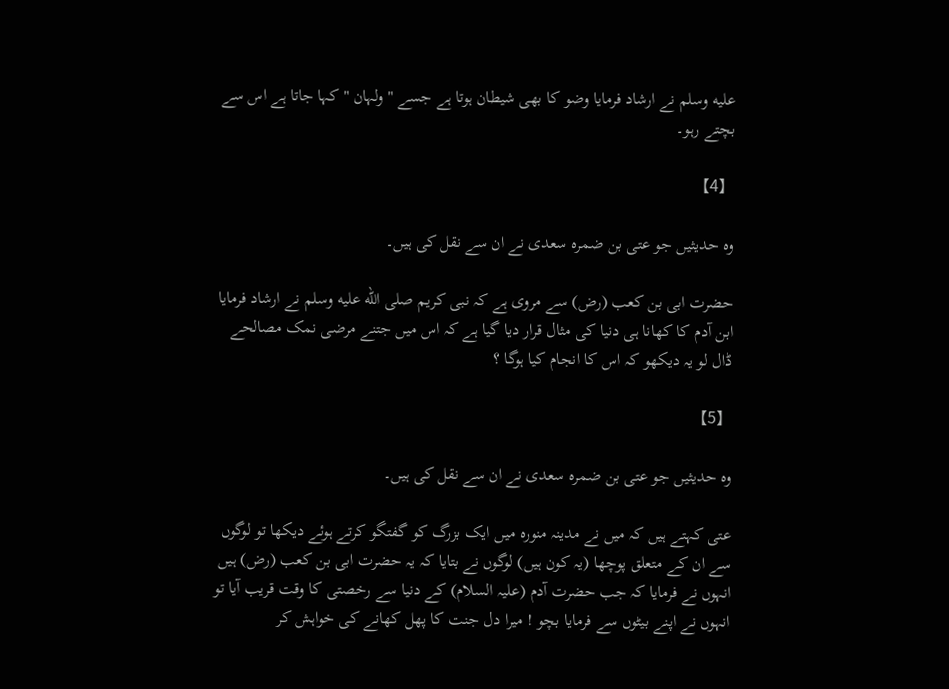عليه وسلم نے ارشاد فرمایا وضو کا بھی شیطان ہوتا ہے جسے " ولہان " کہا جاتا ہے اس سے بچتے رہو۔

【4】

وہ حدیثیں جو عتی بن ضمرہ سعدی نے ان سے نقل کی ہیں۔

حضرت ابی بن کعب (رض) سے مروی ہے کہ نبی کریم صلى الله عليه وسلم نے ارشاد فرمایا ابن آدم کا کھانا ہی دنیا کی مثال قرار دیا گیا ہے کہ اس میں جتنے مرضی نمک مصالحے ڈال لو یہ دیکھو کہ اس کا انجام کیا ہوگا ؟

【5】

وہ حدیثیں جو عتی بن ضمرہ سعدی نے ان سے نقل کی ہیں۔

عتی کہتے ہیں کہ میں نے مدینہ منورہ میں ایک بزرگ کو گفتگو کرتے ہوئے دیکھا تو لوگوں سے ان کے متعلق پوچھا (یہ کون ہیں) لوگوں نے بتایا کہ یہ حضرت ابی بن کعب (رض) ہیں انہوں نے فرمایا کہ جب حضرت آدم (علیہ السلام) کے دنیا سے رخصتی کا وقت قریب آیا تو انہوں نے اپنے بیٹوں سے فرمایا بچو ! میرا دل جنت کا پھل کھانے کی خواہش کر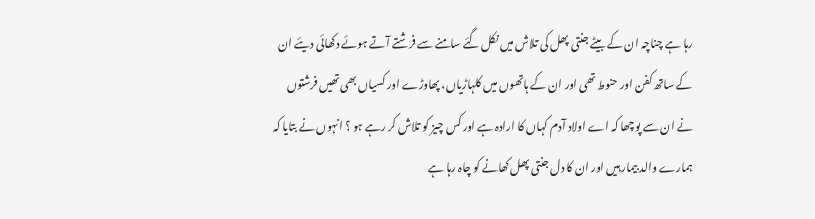رہا ہے چناچہ ان کے بیٹے جنتی پھل کی تلاش میں نکل گئے سامنے سے فرشتے آتے ہوئے دکھائی دیئے ان کے ساتھ کفن اور حنوط تھی اور ان کے ہاتھوں میں کلہاڑیاں، پھاوڑے اور کسیاں بھی تھیں فرشتوں نے ان سے پوچھا کہ اے اولاد آدم کہاں کا ارادہ ہے اور کس چیز کو تلاش کر رہے ہو ؟ انہوں نے بتایا کہ ہمارے والد بیمار ہیں اور ان کا دل جنتی پھل کھانے کو چاہ رہا ہے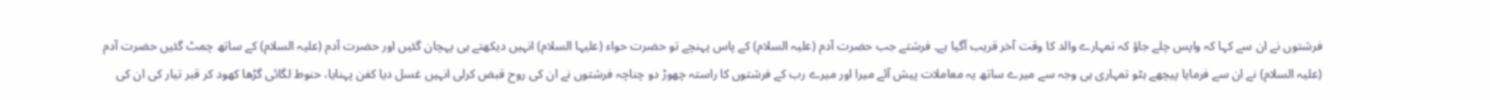فرشتوں نے ان سے کہا کہ واپس چلے جاؤ کہ تمہارے والد کا وقت آخر قریب آگیا ہے۔ فرشتے جب حضرت آدم (علیہ السلام) کے پاس پہنچے تو حضرت حواء (علیہا السلام) انہیں دیکھتے ہی پہچان گئیں اور حضرت آدم (علیہ السلام) کے ساتھ چمٹ گئیں حضرت آدم (علیہ السلام) نے ان سے فرمایا پیچھے ہٹو تمہاری ہی وجہ سے میرے ساتھ یہ معاملات پیش آئے میرا اور میرے رب کے فرشتوں کا راستہ چھوڑ دو چناچہ فرشتوں نے ان کی روح قبض کرلی انہیں غسل دیا کفن پہنایا، حنوط لگائی گڑھا کھود کر قبر تیار کی ان کی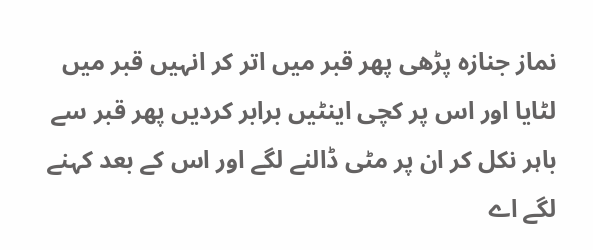نماز جنازہ پڑھی پھر قبر میں اتر کر انہیں قبر میں لٹایا اور اس پر کچی اینٹیں برابر کردیں پھر قبر سے باہر نکل کر ان پر مٹی ڈالنے لگے اور اس کے بعد کہنے لگے اے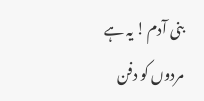بنی آدم ! یہ ہے مردوں کو دفن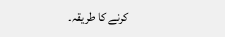کرنے کا طریقہ۔